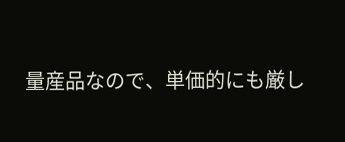量産品なので、単価的にも厳し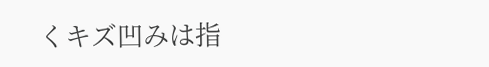くキズ凹みは指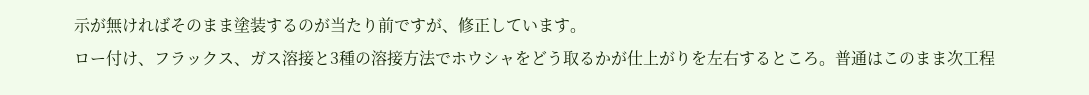示が無ければそのまま塗装するのが当たり前ですが、修正しています。
ロー付け、フラックス、ガス溶接と3種の溶接方法でホウシャをどう取るかが仕上がりを左右するところ。普通はこのまま次工程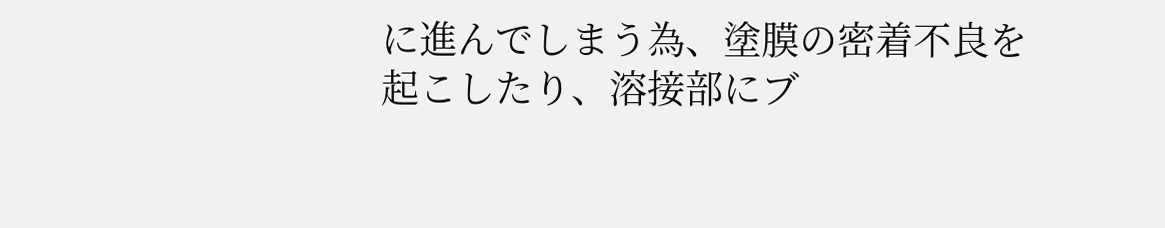に進んでしまう為、塗膜の密着不良を起こしたり、溶接部にブ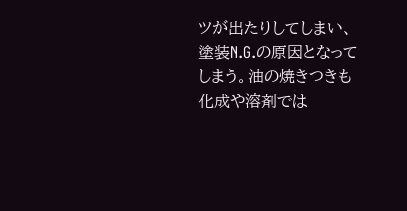ツが出たりしてしまい、塗装N.G.の原因となってしまう。油の焼きつきも化成や溶剤では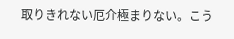取りきれない厄介極まりない。こう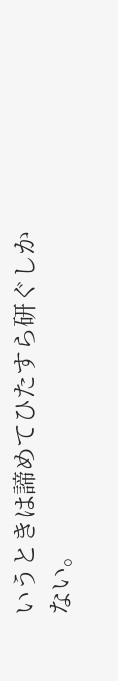いうときは諦めてひたすら研ぐしかない。